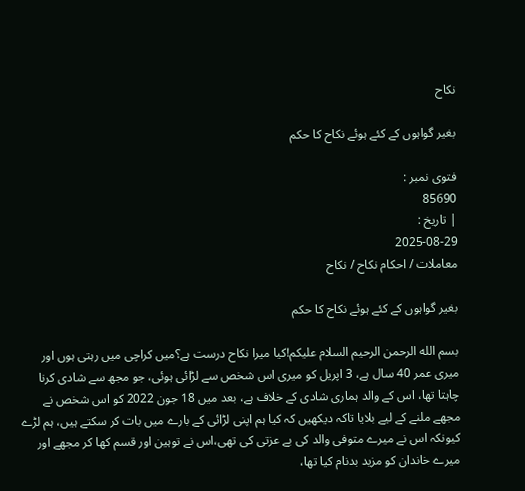نکاح

بغیر گواہوں کے کئے ہوئے نکاح کا حکم

فتوی نمبر :
85690
| تاریخ :
2025-08-29
معاملات / احکام نکاح / نکاح

بغیر گواہوں کے کئے ہوئے نکاح کا حکم

بسم الله الرحمن الرحيم السلام علیکم!کیا میرا نکاح درست ہے؟میں کراچی میں رہتی ہوں اور میری عمر 40 سال ہے، 3 اپریل کو میری اس شخص سے لڑائی ہوئی، جو مجھ سے شادی کرنا چاہتا تھا، اس کے والد ہماری شادی کے خلاف ہے، بعد میں 18 جون 2022 کو اس شخص نے مجھے ملنے کے لیے بلایا تاکہ دیکھیں کہ کیا ہم اپنی لڑائی کے بارے میں بات کر سکتے ہیں، ہم لڑے کیونکہ اس نے میرے متوفی والد کی بے عزتی کی تھی،اس نے توہین اور قسم کھا کر مجھے اور میرے خاندان کو مزید بدنام کیا تھا،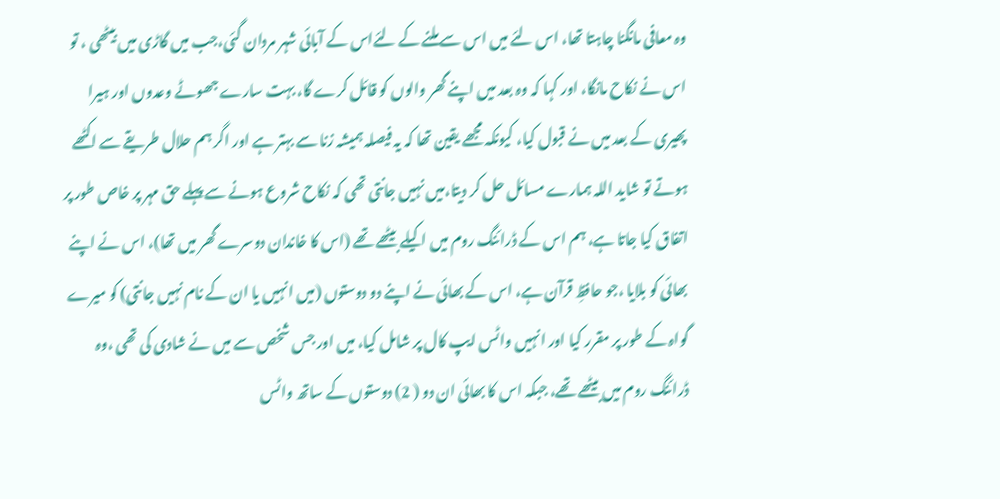وہ معافی مانگنا چاہتا تھا، اس لئے میں اس سے ملنے کے لئےاس کے آبائی شہر مردان گئی،جب میں گاڑی میں بیٹھی ، تو اس نے نکاح مانگا، اور کہا کہ وہ بعد میں اپنے گھر والوں کو قائل کرے گا، بہت سارے جھوٹے وعدوں اور ہیرا پھیری کے بعد میں نے قبول کیا، کیونکہ مجھے یقین تھا کہ یہ فیصلہ ہمیشہ زنا سے بہتر ہے اور اگر ہم حلال طریقے سے اکٹھے ہوتے تو شاید اللہ ہمارے مسائل حل کر دیتا،میں نہیں جانتی تھی کہ نکاح شروع ہونے سے پہلے حق مہر پر خاص طور پر اتفاق کیا جاتا ہے، ہم اس کے ڈرائنگ روم میں اکیلے بیٹھے تھے (اس کا خاندان دوسرے گھر میں تھا)، اس نے اپنے بھائی کو بلایا ،جو حافظِ قرآن ہے، اس کے بھائی نے اپنے دو دوستوں (میں انہیں یا ان کے نام نہیں جانتی) کو میرے گواہ کے طور پر مقرر کیا اور انہیں واٹس ایپ کال پر شامل کیا، میں اور جس شخص سے میں نے شادی کی تھی ،وہ ڈرائنگ روم میں بیٹھے تھے، جبکہ اس کا بھائی ان دو ( 2) دوستوں کے ساتھ واٹس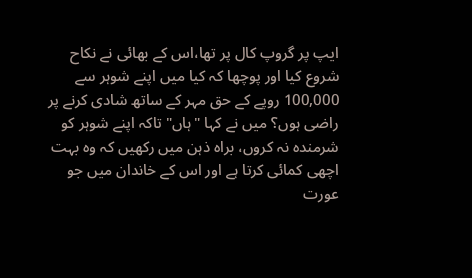ایپ پر گروپ کال پر تھا،اس کے بھائی نے نکاح شروع کیا اور پوچھا کہ کیا میں اپنے شوہر سے 100,000 روپے کے حق مہر کے ساتھ شادی کرنے پر راضی ہوں؟ میں نے کہا "ہاں" تاکہ اپنے شوہر کو شرمندہ نہ کروں، براہ ذہن میں رکھیں کہ وہ بہت اچھی کمائی کرتا ہے اور اس کے خاندان میں جو عورت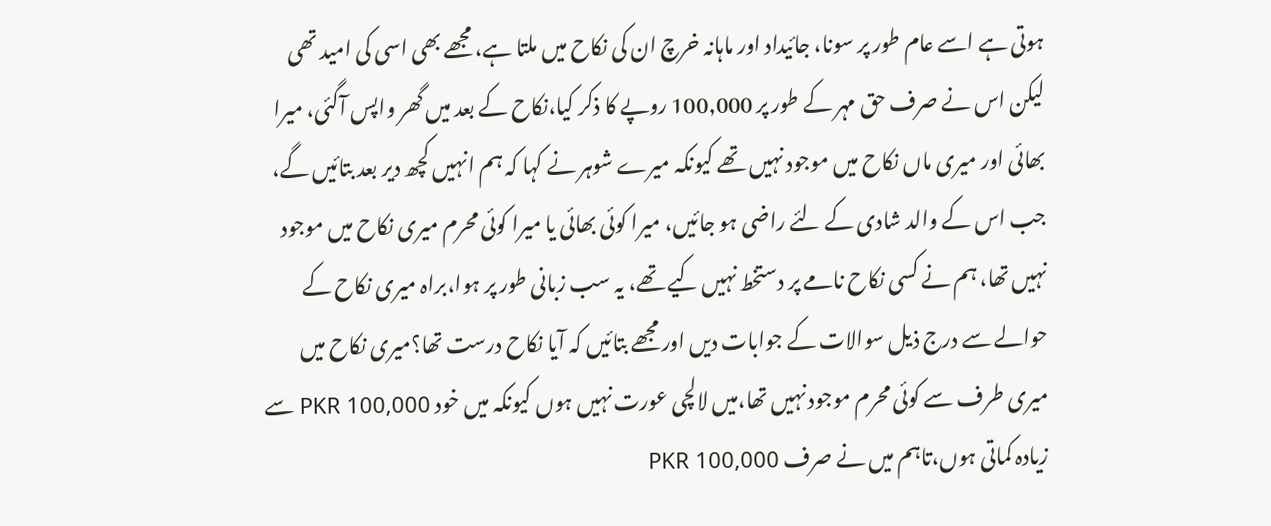ہوتی ہے اسے عام طور پر سونا، جائیداد اور ماہانہ خرچ ان کی نکاح میں ملتا ہے، مجھے بھی اسی کی امید تھی لیکن اس نے صرف حق مہر کے طور پر 100,000 روپے کا ذکر کیا،نکاح کے بعد میں گھر واپس آگئی، میرا بھائی اور میری ماں نکاح میں موجود نہیں تھے کیونکہ میرے شوہر نے کہا کہ ہم انہیں کچھ دیر بعد بتائیں گے، جب اس کے والد شادی کے لئے راضی ہو جائیں، میرا کوئی بھائی یا میرا کوئی محرم میری نکاح میں موجود نہیں تھا، ہم نے کسی نکاح نامے پر دستخط نہیں کیے تھے، یہ سب زبانی طور پر ہوا،براہ میری نکاح کے حوالے سے درج ذیل سوالات کے جوابات دیں اور مجھے بتائیں کہ آیا نکاح درست تھا؟میری نکاح میں میری طرف سے کوئی محرم موجود نہیں تھا،میں لالچی عورت نہیں ہوں کیونکہ میں خود PKR 100,000 سے زیادہ کماتی ہوں،تاہم میں نے صرف PKR 100,000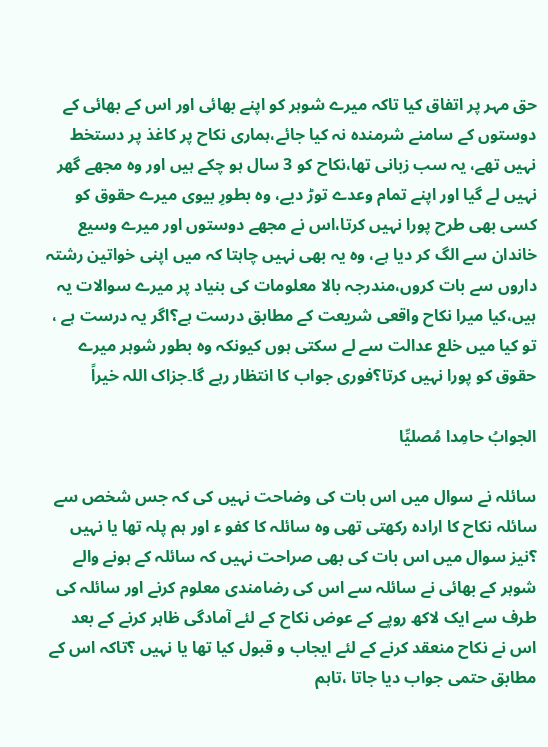حق مہر پر اتفاق کیا تاکہ میرے شوہر کو اپنے بھائی اور اس کے بھائی کے دوستوں کے سامنے شرمندہ نہ کیا جائے،ہماری نکاح پر کاغذ پر دستخط نہیں تھے، یہ سب زبانی تھا،نکاح کو 3 سال ہو چکے ہیں اور وہ مجھے گھر نہیں لے گیا اور اپنے تمام وعدے توڑ دیے، وہ بطورِ بیوی میرے حقوق کو کسی بھی طرح پورا نہیں کرتا،اس نے مجھے دوستوں اور میرے وسیع خاندان سے الگ کر دیا ہے، وہ یہ بھی نہیں چاہتا کہ میں اپنی خواتین رشتہ داروں سے بات کروں،مندرجہ بالا معلومات کی بنیاد پر میرے سوالات یہ ہیں،کیا میرا نکاح واقعی شریعت کے مطابق درست ہے؟اگر یہ درست ہے ، تو کیا میں خلع عدالت سے لے سکتی ہوں کیونکہ وہ بطور شوہر میرے حقوق کو پورا نہیں کرتا؟فوری جواب کا انتظار رہے گا۔جزاک اللہ خیراً

الجوابُ حامِدا مُصلیِّا

سائلہ نے سوال میں اس بات کی وضاحت نہیں کی کہ جس شخص سے سائلہ نکاح کا ارادہ رکھتی تھی وہ سائلہ کا کفو ء اور ہم پلہ تھا یا نہیں ؟نیز سوال میں اس بات کی بھی صراحت نہیں کہ سائلہ کے ہونے والے شوہر کے بھائی نے سائلہ سے اس کی رضامندی معلوم کرنے اور سائلہ کی طرف سے ایک لاکھ روپے کے عوض نکاح کے لئے آمادگی ظاہر کرنے کے بعد اس نے نکاح منعقد کرنے کے لئے ایجاب و قبول کیا تھا یا نہیں ؟تاکہ اس کے مطابق حتمی جواب دیا جاتا ،تاہم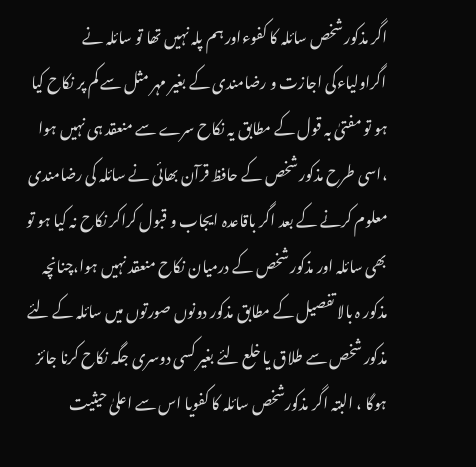اگر مذکور شخص سائلہ کا کفوءاور ہم پلہ نہیں تھا تو سائلہ نے اگراولیاءکی اجازت و رضامندی کے بغیر مہر مثل سے کم پر نکاح کیا ہو تو مفتیٰ بہ قول کے مطابق یہ نکاح سرے سے منعقد ہی نہیں ہوا ،اسی طرح مذکور شخص کے حافظ قرآن بھائی نے سائلہ کی رضامندی معلوم کرنے کے بعد اگر باقاعدہ ایجاب و قبول کراکر نکاح نہ کیا ہو تو بھی سائلہ اور مذکور شخص کے درمیان نکاح منعقد نہیں ہوا،چنانچہ مذکور ہ بالا تفصیل کے مطابق مذکور دونوں صورتوں میں سائلہ کے لئے مذکور شخص سے طلاق یا خلع لئے بغیر کسی دوسری جگہ نکاح کرنا جائز ہوگا ، البتہ اگر مذکورشخص سائلہ کا کفویا اس سے اعلیٰ حیثیت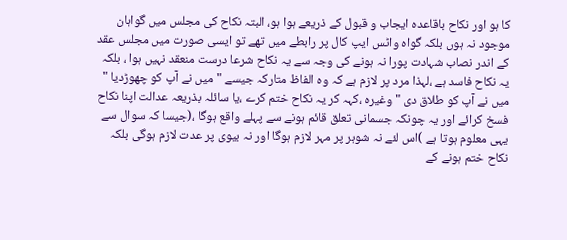کا ہو اور نکاح باقاعدہ ایجاب و قبول کے ذریعے ہوا ہو، البتہ نکاح کی مجلس میں گواہان موجود نہ ہوں بلکہ گواہ واٹس ایپ کال پر رابطے میں تھے تو ایسی صورت میں مجلس عقد کے اندر نصاب شہادت پورا نہ ہونے کی وجہ سے یہ نکاح شرعا درست منعقد نہیں ہوا ، بلکہ یہ نکاح فاسد ہے ،لہذا مرد پر لازم ہے کہ وہ الفاظ متارکہ جیسے "میں نے آپ کو چھوڑدیا " میں نے آپ کو طلاق دی " وغیرہ ،کہہ کر یہ نکاح ختم کرے ،یا سائلہ بذریعہ عدالت اپنا نکاح فسخ کرائے اور یہ چونکہ جسمانی تعلق قائم ہونے سے پہلے واقع ہوگا ،(جیسا کہ سوال سے یہی معلوم ہوتا ہے )اس لئے نہ شوہر پر مہر لازم ہوگا اور نہ بیوی پر عدت لازم ہوگی بلکہ نکاح ختم ہونے کے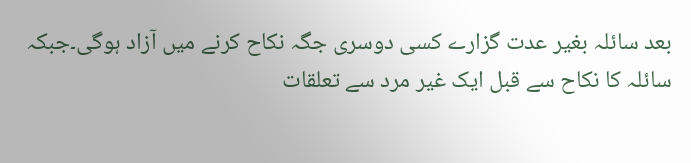بعد سائلہ بغیر عدت گزارے کسی دوسری جگہ نکاح کرنے میں آزاد ہوگی۔جبکہ سائلہ کا نکاح سے قبل ایک غیر مرد سے تعلقات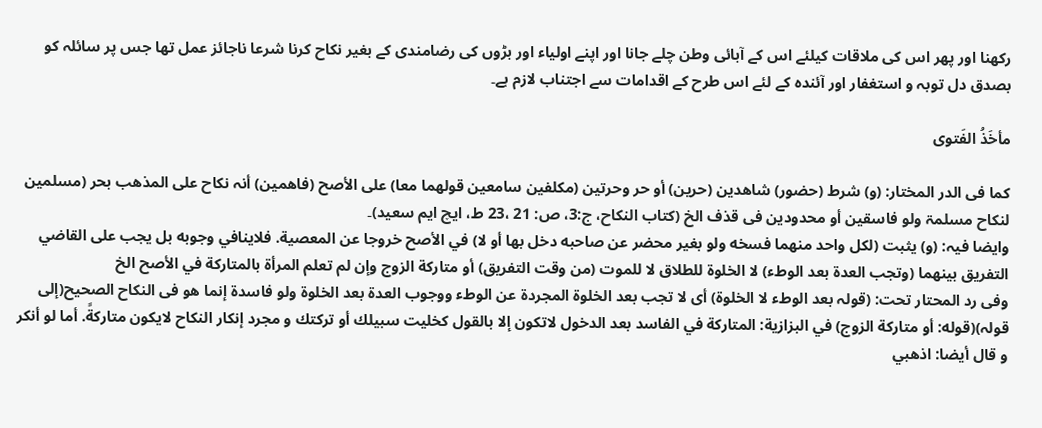رکھنا اور پھر اس کی ملاقات کیلئے اس کے آبائی وطن چلے جانا اور اپنے اولیاء اور بڑوں کی رضامندی کے بغیر نکاح کرنا شرعا ناجائز عمل تھا جس پر سائلہ کو بصدق دل توبہ و استغفار اور آئندہ کے لئے اس طرح کے اقدامات سے اجتناب لازم ہے۔

مأخَذُ الفَتوی

کما فی الدر المختار: (و) شرط (حضور) شاھدین (حرین) أو حر وحرتین (مکلفین سامعین قولھما معا) علی الأصح (فاھمین) أنہ نکاح علی المذھب بحر (مسلمین لنکاح مسلمۃ ولو فاسقین أو محدودین فی قذف الخ (کتاب النکاح، ج:3، ص: 21 ،23 ط، ایچ ایم سعید)۔
وایضا فیہ: (و) يثبت (لكل واحد منهما فسخه ولو بغير محضر عن صاحبه دخل بها أو لا) في الأصح خروجا عن المعصية. فلاينافي وجوبه بل يجب على القاضي التفريق بينهما (وتجب العدة بعد الوطء) لا الخلوة للطلاق لا للموت (من وقت التفريق) أو متاركة الزوج وإن لم تعلم المرأة بالمتاركة في الأصح الخ
وفی رد المحتار تحت: (قولہ بعد الوطء لا الخلوۃ) أی لا تجب بعد الخلوۃ المجردۃ عن الوطء ووجوب العدۃ بعد الخلوۃ ولو فاسدۃ إنما ھو فی النکاح الصحیح(إلی قولہ)(قوله: أو متاركة الزوج) في البزازية: المتاركة في الفاسد بعد الدخول لاتكون إلا بالقول كخليت سبيلك أو تركتك و مجرد إنكار النكاح لايكون متاركةً. أما لو أنكر و قال أيضا: اذهبي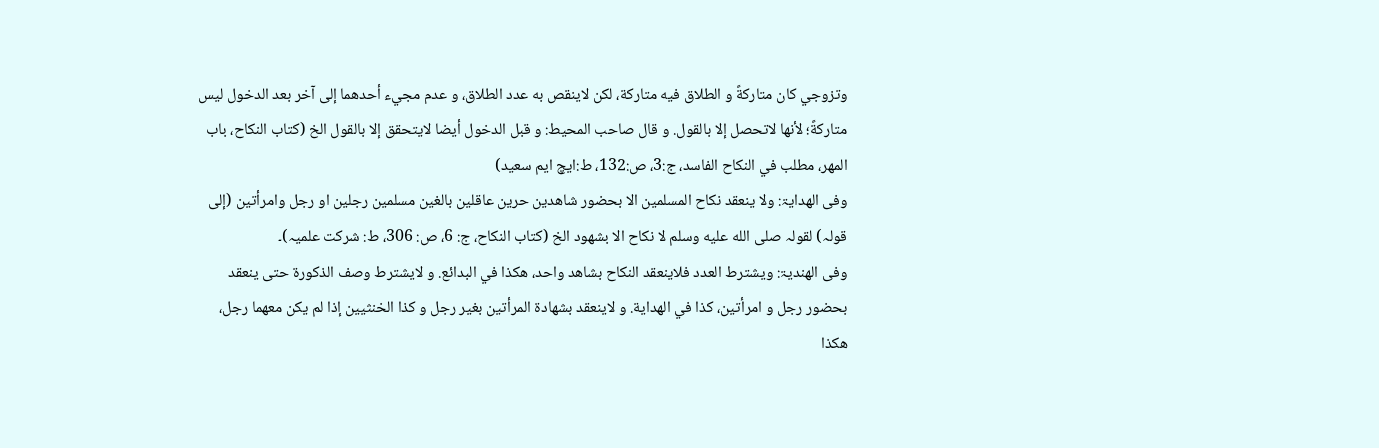وتزوجي كان متاركةً و الطلاق فيه متاركة، لكن لاينقص به عدد الطلاق، و عدم مجيء أحدهما إلى آخر بعد الدخول ليس متاركةً؛ لأنها لاتحصل إلا بالقول. و قال صاحب المحيط: و قبل الدخول أيضا لايتحقق إلا بالقول الخ (كتاب النكاح، باب المهر، مطلب في النكاح الفاسد، ج:3، ص:132، ط:ایچ ایم سعید)
وفی الھدایۃ: ولا ینعقد نکاح المسلمین الا بحضور شاھدین حرین عاقلین بالغین مسلمین رجلین او رجل وامرأتین (إلی قولہ) لقولہ صلى الله عليه وسلم لا نکاح الا بشھود الخ (کتاب النکاح، ج: 6، ص: 306، ط: شرکت علمیہ)۔
وفی الھندیۃ: ويشترط العدد فلاينعقد النكاح بشاهد واحد، هكذا في البدائع. و لايشترط وصف الذكورة حتى ينعقد بحضور رجل و امرأتين، كذا في الهداية. و لاينعقد بشهادة المرأتين بغير رجل و كذا الخنثيين إذا لم يكن معهما رجل، هكذا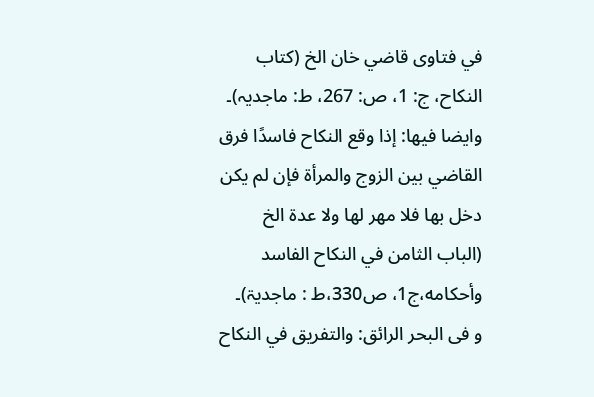في فتاوى قاضي خان الخ (کتاب النکاح، ج: 1، ص: 267، ط: ماجدیہ)۔
وایضا فیھا: إذا وقع النكاح فاسدًا فرق القاضي بين الزوج والمرأة فإن لم يكن دخل بها فلا مهر لها ولا عدة الخ (الباب الثامن في النكاح الفاسد وأحكامه،ج1، ص330،ط : ماجدیۃ)۔
و فی البحر الرائق: والتفريق في النكاح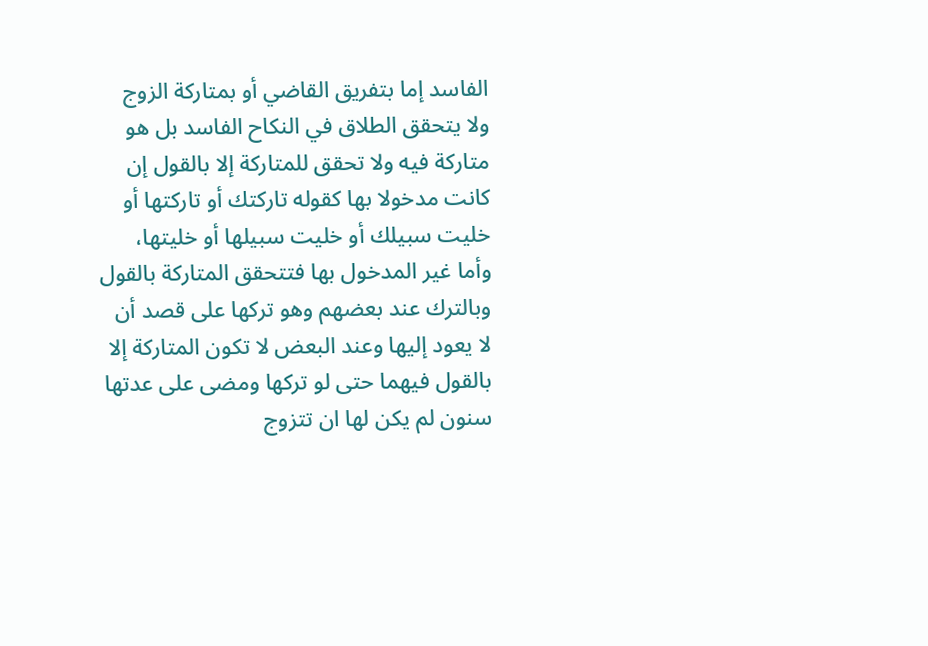الفاسد إما بتفريق القاضي أو بمتاركة الزوج ولا يتحقق الطلاق في النكاح الفاسد بل هو متاركة فيه ولا تحقق للمتاركة إلا بالقول إن كانت مدخولا بها كقوله تاركتك أو تاركتها أو خليت سبيلك أو خليت سبيلها أو خليتها، وأما غير المدخول بها فتتحقق المتاركة بالقول وبالترك عند بعضهم وهو تركها على قصد أن لا يعود إليها وعند البعض لا تكون المتاركة إلا بالقول فيهما حتى لو تركها ومضى على عدتها سنون لم يكن لها ان تتزوج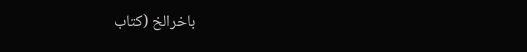باخرالخ (کتاب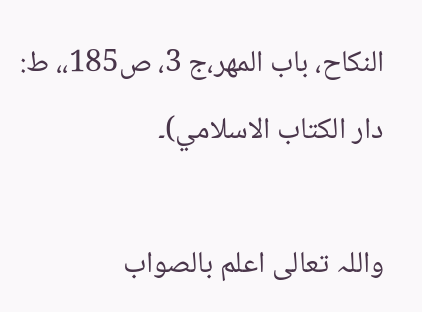النكاح، باب المهر،ج 3، ص185،، ط: دار الكتاب الاسلامي)۔

واللہ تعالی اعلم بالصواب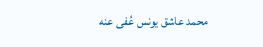محمد عاشق یونس عُفی عنه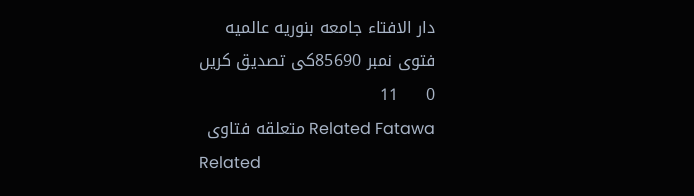دار الافتاء جامعه بنوریه عالمیه
فتوی نمبر 85690کی تصدیق کریں
0     11
Related Fatawa متعلقه فتاوی
Related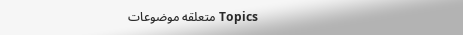Topics متعلقه موضوعات